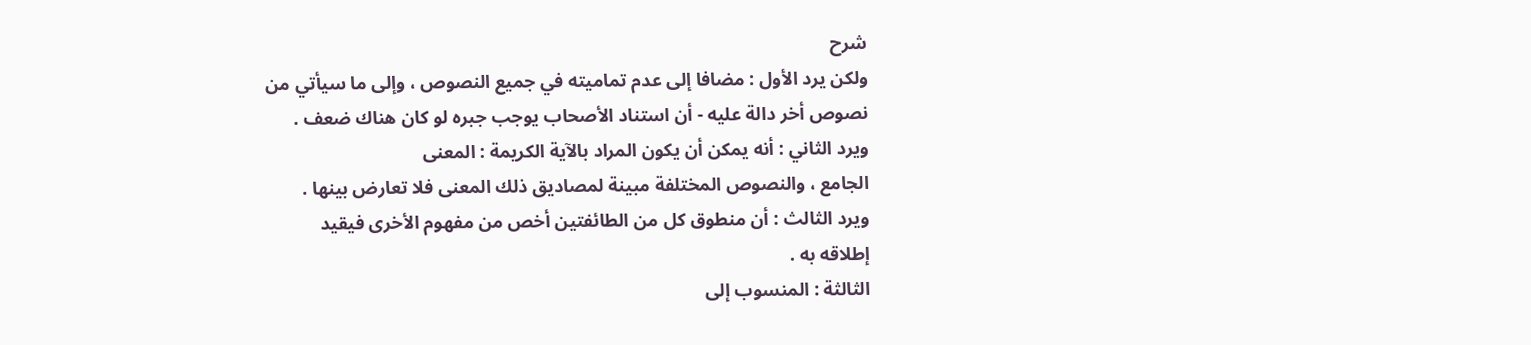شرح
ولكن يرد الأول : مضافا إلى عدم تماميته في جميع النصوص ، وإلى ما سيأتي من
نصوص أخر دالة عليه - أن استناد الأصحاب يوجب جبره لو كان هناك ضعف .
ويرد الثاني : أنه يمكن أن يكون المراد بالآية الكريمة : المعنى
الجامع ، والنصوص المختلفة مبينة لمصاديق ذلك المعنى فلا تعارض بينها .
ويرد الثالث : أن منطوق كل من الطائفتين أخص من مفهوم الأخرى فيقيد
إطلاقه به .
الثالثة : المنسوب إلى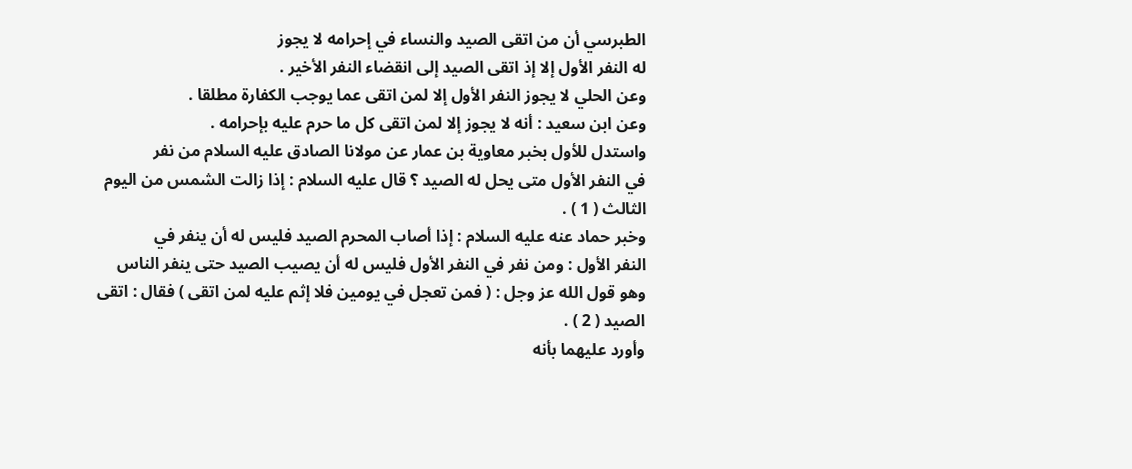الطبرسي أن من اتقى الصيد والنساء في إحرامه لا يجوز
له النفر الأول إلا إذ اتقى الصيد إلى انقضاء النفر الأخير .
وعن الحلي لا يجوز النفر الأول إلا لمن اتقى عما يوجب الكفارة مطلقا .
وعن ابن سعيد : أنه لا يجوز إلا لمن اتقى كل ما حرم عليه بإحرامه .
واستدل للأول بخبر معاوية بن عمار عن مولانا الصادق عليه السلام من نفر
في النفر الأول متى يحل له الصيد ؟ قال عليه السلام : إذا زالت الشمس من اليوم
الثالث ( 1 ) .
وخبر حماد عنه عليه السلام : إذا أصاب المحرم الصيد فليس له أن ينفر في
النفر الأول : ومن نفر في النفر الأول فليس له أن يصيب الصيد حتى ينفر الناس
وهو قول الله عز وجل : ( فمن تعجل في يومين فلا إثم عليه لمن اتقى ) فقال : اتقى
الصيد ( 2 ) .
وأورد عليهما بأنه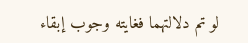لو تم دلالتهما فغايته وجوب إبقاء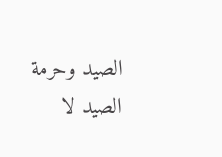الصيد وحرمة الصيد لا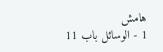هامش
1 - الوسائل باب 11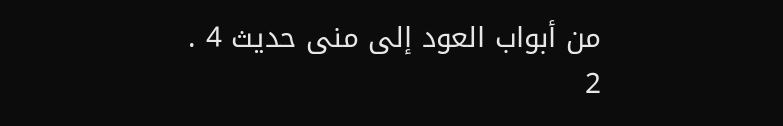من أبواب العود إلى منى حديث 4 .
2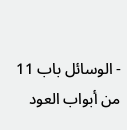- الوسائل باب 11 من أبواب العود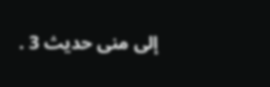إلى منى حديث 3 .